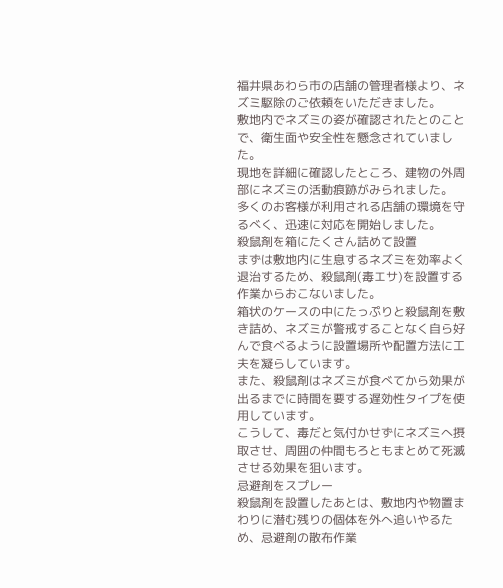福井県あわら市の店舗の管理者様より、ネズミ駆除のご依頼をいただきました。
敷地内でネズミの姿が確認されたとのことで、衛生面や安全性を懸念されていました。
現地を詳細に確認したところ、建物の外周部にネズミの活動痕跡がみられました。
多くのお客様が利用される店舗の環境を守るべく、迅速に対応を開始しました。
殺鼠剤を箱にたくさん詰めて設置
まずは敷地内に生息するネズミを効率よく退治するため、殺鼠剤(毒エサ)を設置する作業からおこないました。
箱状のケースの中にたっぷりと殺鼠剤を敷き詰め、ネズミが警戒することなく自ら好んで食べるように設置場所や配置方法に工夫を凝らしています。
また、殺鼠剤はネズミが食べてから効果が出るまでに時間を要する遅効性タイプを使用しています。
こうして、毒だと気付かせずにネズミへ摂取させ、周囲の仲間もろともまとめて死滅させる効果を狙います。
忌避剤をスプレー
殺鼠剤を設置したあとは、敷地内や物置まわりに潜む残りの個体を外へ追いやるため、忌避剤の散布作業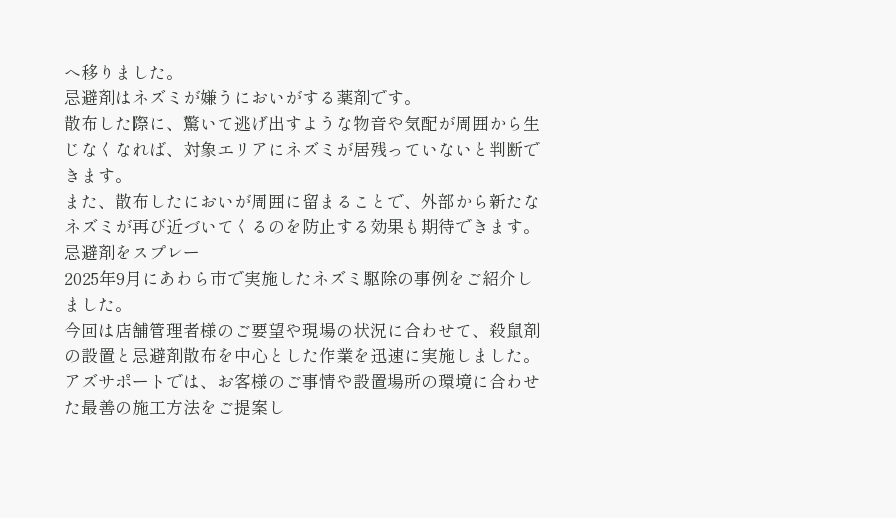へ移りました。
忌避剤はネズミが嫌うにおいがする薬剤です。
散布した際に、驚いて逃げ出すような物音や気配が周囲から生じなくなれば、対象エリアにネズミが居残っていないと判断できます。
また、散布したにおいが周囲に留まることで、外部から新たなネズミが再び近づいてくるのを防止する効果も期待できます。
忌避剤をスプレー
2025年9月にあわら市で実施したネズミ駆除の事例をご紹介しました。
今回は店舗管理者様のご要望や現場の状況に合わせて、殺鼠剤の設置と忌避剤散布を中心とした作業を迅速に実施しました。
アズサポートでは、お客様のご事情や設置場所の環境に合わせた最善の施工方法をご提案し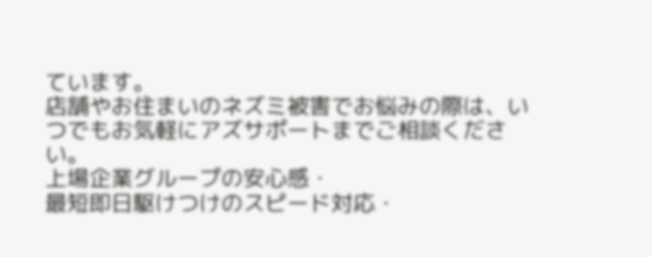ています。
店舗やお住まいのネズミ被害でお悩みの際は、いつでもお気軽にアズサポートまでご相談ください。
上場企業グループの安心感・
最短即日駆けつけのスピード対応・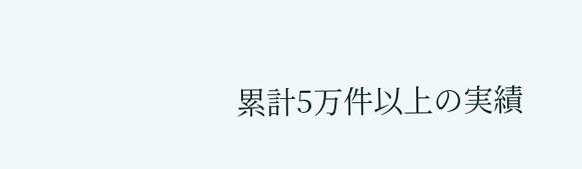累計5万件以上の実績